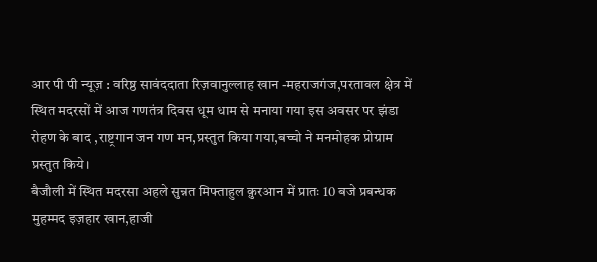आर पी पी न्यूज़ : वरिष्ठ सावंददाता रिज़वानुल्लाह खान -महराजगंज,परतावल क्षेत्र में स्थित मदरसों में आज गणतंत्र दिवस धूम धाम से मनाया गया इस अवसर पर झंडा रोहण के बाद ,राष्ट्रगान जन गण मन,प्रस्तुत किया गया,बच्चो ने मनमोहक प्रोग्राम प्रस्तुत किये।
बैजौली में स्थित मदरसा अहले सुन्नत मिफ्ताहुल क़ुरआन में प्रातः 10 बजे प्रबन्धक मुहम्मद इज़हार खान,हाजी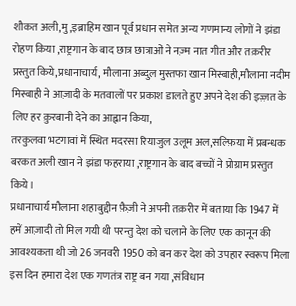शौकत अली,मु,इब्राहिम खान पूर्व प्रधान समेत अन्य गणमान्य लोगों ने झंडा रोहण किया ,राष्ट्रगान के बाद छात्र छात्राओं ने नज़्म नात गीत और तक़रीर प्रस्तुत किये,प्रधानाचार्य, मौलाना अब्दुल मुस्तफा खान मिस्बाही,मौलाना नदीम मिस्बाही ने आज़ादी के मतवालों पर प्रकाश डालते हुए अपने देश की इज़्ज़त के लिए हर क़ुरबानी देने का आह्वान किया,
तरकुलवा भटगावां में स्थित मदरसा रियाजुल उलूम अल,सल्फ़िया में प्रबन्धक बरकत अली खान ने झंडा फहराया ,राष्ट्रगान के बाद बच्चों ने प्रोग्राम प्रस्तुत किये।
प्रधानाचार्य मौलाना शहाबुद्दीन फ़ैज़ी ने अपनी तक़रीर में बताया कि 1947 में हमें आज़ादी तो मिल गयी थी परन्तु देश को चलाने के लिए एक कानून की आवश्यकता थी जो 26 जनवरी 1950 को बन कर देश को उपहार स्वरूप मिला इस दिन हमारा देश एक गणतंत्र राष्ट्र बन गया ,संविधान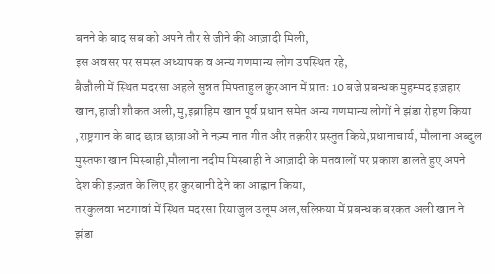बनने के बाद सब को अपने तौर से जीने की आज़ादी मिली,
इस अवसर पर समस्त अध्यापक व अन्य गणमान्य लोग उपस्थित रहे,
बैजौली में स्थित मदरसा अहले सुन्नत मिफ्ताहुल क़ुरआन में प्रातः 10 बजे प्रबन्धक मुहम्मद इज़हार खान,हाजी शौकत अली,मु,इब्राहिम खान पूर्व प्रधान समेत अन्य गणमान्य लोगों ने झंडा रोहण किया ,राष्ट्रगान के बाद छात्र छात्राओं ने नज़्म नात गीत और तक़रीर प्रस्तुत किये,प्रधानाचार्य, मौलाना अब्दुल मुस्तफा खान मिस्बाही,मौलाना नदीम मिस्बाही ने आज़ादी के मतवालों पर प्रकाश डालते हुए अपने देश की इज़्ज़त के लिए हर क़ुरबानी देने का आह्वान किया,
तरकुलवा भटगावां में स्थित मदरसा रियाजुल उलूम अल,सल्फ़िया में प्रबन्धक बरकत अली खान ने झंडा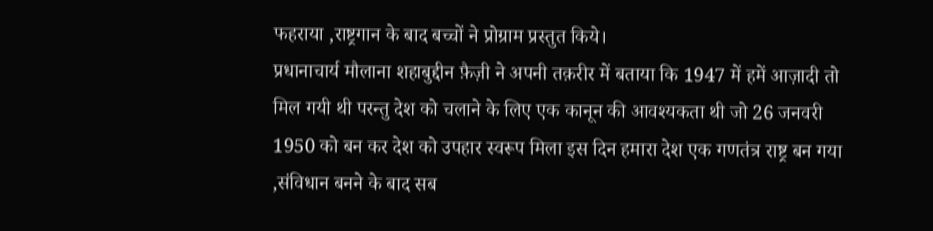फहराया ,राष्ट्रगान के बाद बच्चों ने प्रोग्राम प्रस्तुत किये।
प्रधानाचार्य मौलाना शहाबुद्दीन फ़ैज़ी ने अपनी तक़रीर में बताया कि 1947 में हमें आज़ादी तो मिल गयी थी परन्तु देश को चलाने के लिए एक कानून की आवश्यकता थी जो 26 जनवरी 1950 को बन कर देश को उपहार स्वरूप मिला इस दिन हमारा देश एक गणतंत्र राष्ट्र बन गया ,संविधान बनने के बाद सब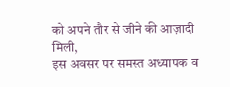को अपने तौर से जीने की आज़ादी मिली,
इस अवसर पर समस्त अध्यापक व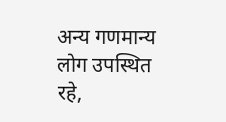अन्य गणमान्य लोग उपस्थित रहे,